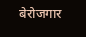बेरोजगार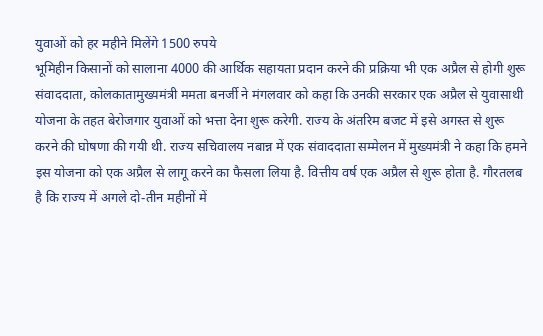युवाओं को हर महीने मिलेंगे 1500 रुपये
भूमिहीन किसानों को सालाना 4000 की आर्थिक सहायता प्रदान करने की प्रक्रिया भी एक अप्रैल से होगी शुरू
संवाददाता, कोलकातामुख्यमंत्री ममता बनर्जी ने मंगलवार को कहा कि उनकी सरकार एक अप्रैल से युवासाथी योजना के तहत बेरोजगार युवाओं को भत्ता देना शुरू करेगी. राज्य के अंतरिम बजट में इसे अगस्त से शुरू करने की घोषणा की गयी थी. राज्य सचिवालय नबान्न में एक संवाददाता सम्मेलन में मुख्यमंत्री ने कहा कि हमने इस योजना को एक अप्रैल से लागू करने का फैसला लिया है. वित्तीय वर्ष एक अप्रैल से शुरू होता है. गौरतलब है कि राज्य में अगले दो-तीन महीनों में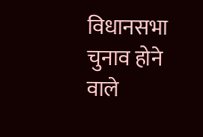विधानसभा चुनाव होने वाले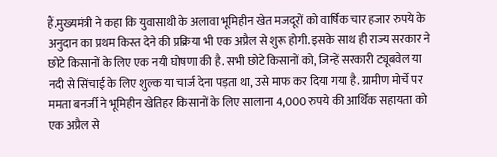हैं.मुख्यमंत्री ने कहा कि युवासाथी के अलावा भूमिहीन खेत मजदूरों को वार्षिक चार हजार रुपये के अनुदान का प्रथम किस्त देने की प्रक्रिया भी एक अप्रैल से शुरू होगी. इसके साथ ही राज्य सरकार ने छोटे किसानों के लिए एक नयी घोषणा की है. सभी छोटे किसानों को, जिन्हें सरकारी ट्यूबवेल या नदी से सिंचाई के लिए शुल्क या चार्ज देना पड़ता था, उसे माफ कर दिया गया है. ग्रामीण मोर्चे पर ममता बनर्जी ने भूमिहीन खेतिहर किसानों के लिए सालाना 4,000 रुपये की आर्थिक सहायता को एक अप्रैल से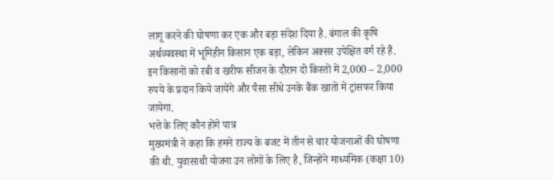लागू करने की घोषणा कर एक और बड़ा संदेश दिया है. बंगाल की कृषि अर्थव्यवस्था में भूमिहीन किसान एक बड़ा, लेकिन अक्सर उपेक्षित वर्ग रहे हैं. इन किसानों को रबी व खरीफ सीजन के दौरान दो किस्तों में 2,000 – 2,000 रुपये के प्रदान किये जायेंगे और पैसा सीधे उनके बैंक खातों में ट्रांसफर किया जायेगा.
भत्ते के लिए कौन होंगे पात्र
मुख्यमंत्री ने कहा कि हमने राज्य के बजट में तीन से चार योजनाओं की घोषणा की थी. युवासाथी योजना उन लोगों के लिए है, जिन्होंने माध्यमिक (कक्षा 10)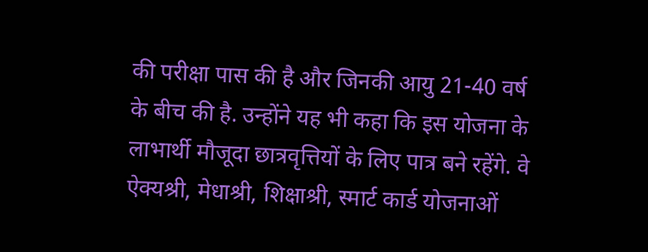की परीक्षा पास की है और जिनकी आयु 21-40 वर्ष के बीच की है. उन्होंने यह भी कहा कि इस योजना के लाभार्थी मौजूदा छात्रवृत्तियों के लिए पात्र बने रहेंगे. वे ऐक्यश्री, मेधाश्री, शिक्षाश्री, स्मार्ट कार्ड योजनाओं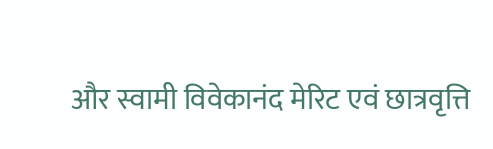और स्वामी विवेकानंद मेरिट एवं छात्रवृत्ति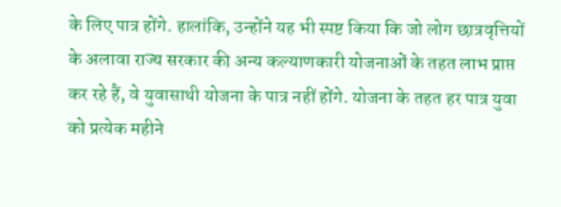के लिए पात्र होंगे. हालांकि, उन्होंने यह भी स्पष्ट किया कि जो लोग छात्रवृत्तियों के अलावा राज्य सरकार की अन्य कल्याणकारी योजनाओं के तहत लाभ प्राप्त कर रहे हैं, वे युवासाथी योजना के पात्र नहीं होंगे. योजना के तहत हर पात्र युवा को प्रत्येक महीने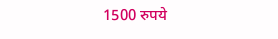1500 रुपये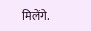मिलेंगे.